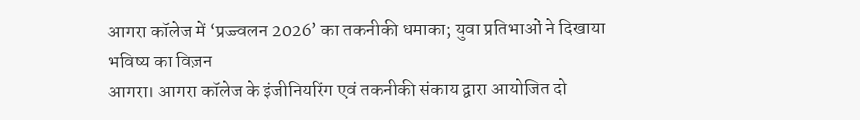आगरा कॉलेज में ‘प्रज्ज्वलन 2026’ का तकनीकी धमाका; युवा प्रतिभाओं ने दिखाया भविष्य का विज़न
आगरा। आगरा कॉलेज के इंजीनियरिंग एवं तकनीकी संकाय द्वारा आयोजित दो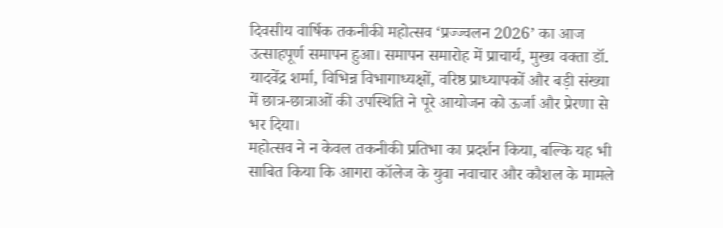दिवसीय वार्षिक तकनीकी महोत्सव ‘प्रज्ज्वलन 2026’ का आज उत्साहपूर्ण समापन हुआ। समापन समारोह में प्राचार्य, मुख्य वक्ता डॉ. यादवेंद्र शर्मा, विभिन्न विभागाध्यक्षों, वरिष्ठ प्राध्यापकों और बड़ी संख्या में छात्र-छात्राओं की उपस्थिति ने पूरे आयोजन को ऊर्जा और प्रेरणा से भर दिया।
महोत्सव ने न केवल तकनीकी प्रतिभा का प्रदर्शन किया, बल्कि यह भी साबित किया कि आगरा कॉलेज के युवा नवाचार और कौशल के मामले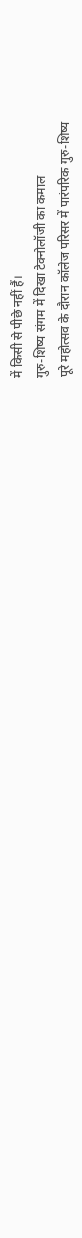में किसी से पीछे नहीं हैं।
गुरु-शिष्य संगम में दिखा टेक्नोलॉजी का कमाल
पूरे महोत्सव के दौरान कॉलेज परिसर में पारंपरिक गुरु-शिष्य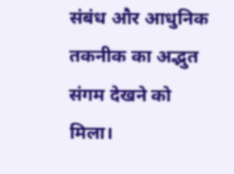संबंध और आधुनिक तकनीक का अद्भुत संगम देखने को मिला।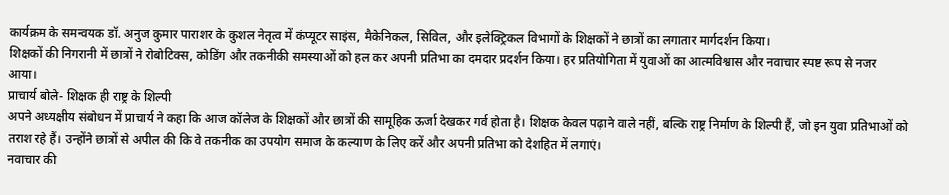कार्यक्रम के समन्वयक डॉ. अनुज कुमार पाराशर के कुशल नेतृत्व में कंप्यूटर साइंस, मैकेनिकल, सिविल, और इलेक्ट्रिकल विभागों के शिक्षकों ने छात्रों का लगातार मार्गदर्शन किया।
शिक्षकों की निगरानी में छात्रों ने रोबोटिक्स, कोडिंग और तकनीकी समस्याओं को हल कर अपनी प्रतिभा का दमदार प्रदर्शन किया। हर प्रतियोगिता में युवाओं का आत्मविश्वास और नवाचार स्पष्ट रूप से नजर आया।
प्राचार्य बोले- शिक्षक ही राष्ट्र के शिल्पी
अपने अध्यक्षीय संबोधन में प्राचार्य ने कहा कि आज कॉलेज के शिक्षकों और छात्रों की सामूहिक ऊर्जा देखकर गर्व होता है। शिक्षक केवल पढ़ाने वाले नहीं, बल्कि राष्ट्र निर्माण के शिल्पी हैं, जो इन युवा प्रतिभाओं को तराश रहे हैं। उन्होंने छात्रों से अपील की कि वे तकनीक का उपयोग समाज के कल्याण के लिए करें और अपनी प्रतिभा को देशहित में लगाएं।
नवाचार की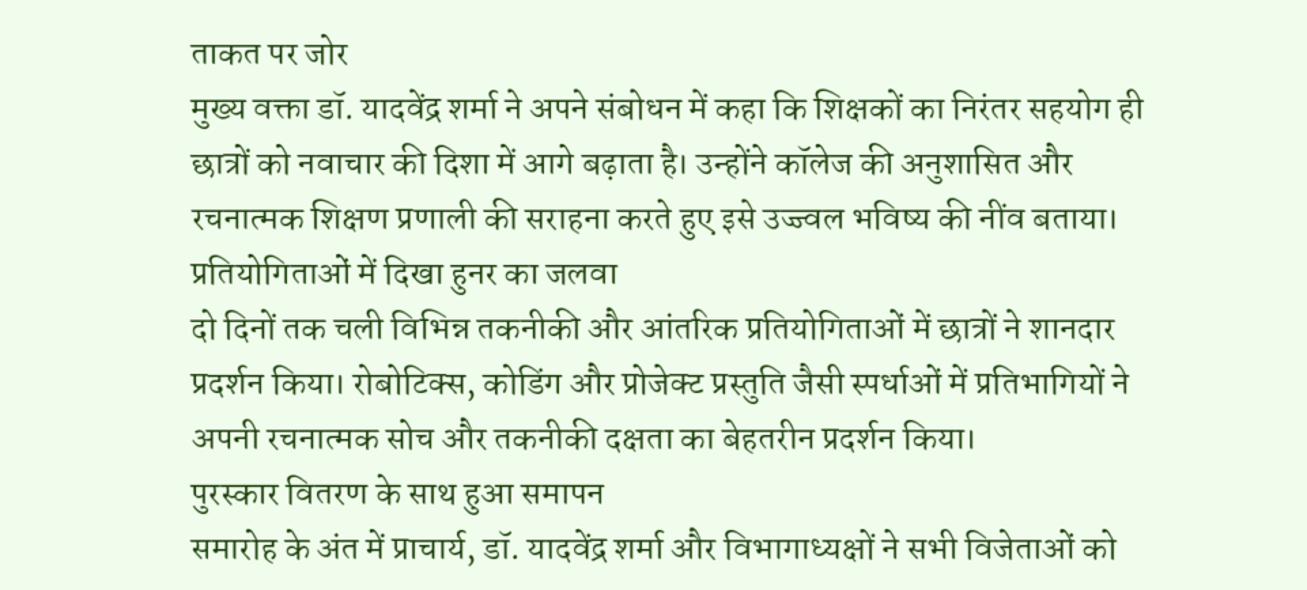ताकत पर जोर
मुख्य वक्ता डॉ. यादवेंद्र शर्मा ने अपने संबोधन में कहा कि शिक्षकों का निरंतर सहयोग ही छात्रों को नवाचार की दिशा में आगे बढ़ाता है। उन्होंने कॉलेज की अनुशासित और रचनात्मक शिक्षण प्रणाली की सराहना करते हुए इसे उज्ज्वल भविष्य की नींव बताया।
प्रतियोगिताओं में दिखा हुनर का जलवा
दो दिनों तक चली विभिन्न तकनीकी और आंतरिक प्रतियोगिताओं में छात्रों ने शानदार प्रदर्शन किया। रोबोटिक्स, कोडिंग और प्रोजेक्ट प्रस्तुति जैसी स्पर्धाओं में प्रतिभागियों ने अपनी रचनात्मक सोच और तकनीकी दक्षता का बेहतरीन प्रदर्शन किया।
पुरस्कार वितरण के साथ हुआ समापन
समारोह के अंत में प्राचार्य, डॉ. यादवेंद्र शर्मा और विभागाध्यक्षों ने सभी विजेताओं को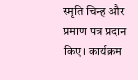स्मृति चिन्ह और प्रमाण पत्र प्रदान किए। कार्यक्रम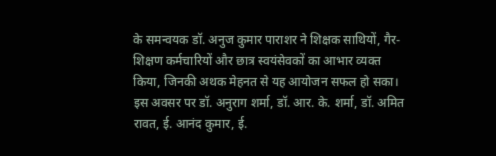के समन्वयक डॉ. अनुज कुमार पाराशर ने शिक्षक साथियों, गैर-शिक्षण कर्मचारियों और छात्र स्वयंसेवकों का आभार व्यक्त किया, जिनकी अथक मेहनत से यह आयोजन सफल हो सका।
इस अवसर पर डॉ. अनुराग शर्मा, डॉ. आर. के. शर्मा, डॉ. अमित रावत, ई. आनंद कुमार, ई.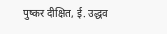पुष्कर दीक्षित, ई. उद्धव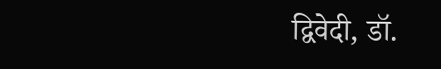द्विवेदी, डॉ.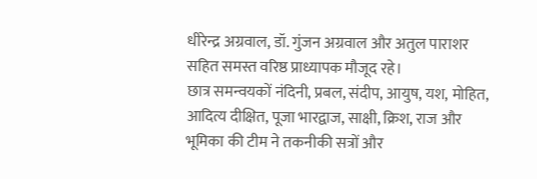धीरेन्द्र अग्रवाल, डॉ. गुंजन अग्रवाल और अतुल पाराशर सहित समस्त वरिष्ठ प्राध्यापक मौजूद रहे।
छात्र समन्वयकों नंदिनी, प्रबल, संदीप, आयुष, यश, मोहित, आदित्य दीक्षित, पूजा भारद्वाज, साक्षी, क्रिश, राज और भूमिका की टीम ने तकनीकी सत्रों और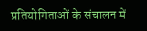प्रतियोगिताओं के संचालन में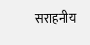सराहनीय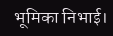भूमिका निभाई।